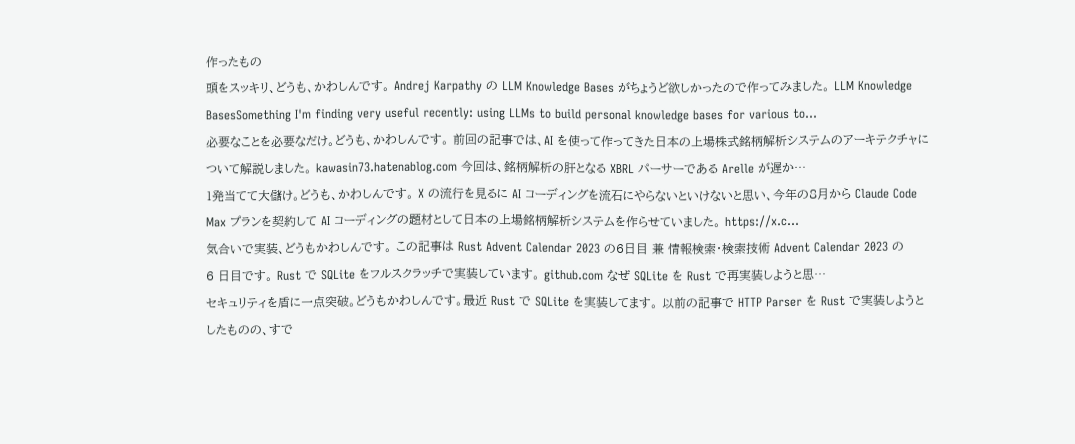作ったもの
頭をスッキリ、どうも、かわしんです。 Andrej Karpathy の LLM Knowledge Bases がちょうど欲しかったので作ってみました。 LLM Knowledge BasesSomething I'm finding very useful recently: using LLMs to build personal knowledge bases for various to…
必要なことを必要なだけ。どうも、かわしんです。 前回の記事では、AI を使って作ってきた日本の上場株式銘柄解析システムのアーキテクチャについて解説しました。 kawasin73.hatenablog.com 今回は、銘柄解析の肝となる XBRL パーサーである Arelle が遅か…
1発当てて大儲け。どうも、かわしんです。 X の流行を見るに AI コーディングを流石にやらないといけないと思い、今年の8月から Claude Code Max プランを契約して AI コーディングの題材として日本の上場銘柄解析システムを作らせていました。 https://x.c…
気合いで実装、どうもかわしんです。 この記事は Rust Advent Calendar 2023 の6日目 兼 情報検索・検索技術 Advent Calendar 2023 の 6 日目です。 Rust で SQLite をフルスクラッチで実装しています。 github.com なぜ SQLite を Rust で再実装しようと思…
セキュリティを盾に一点突破。どうもかわしんです。最近 Rust で SQLite を実装してます。 以前の記事で HTTP Parser を Rust で実装しようとしたものの、すで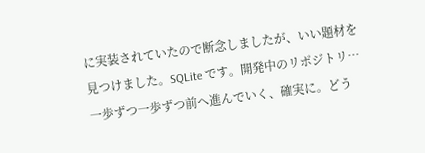に実装されていたので断念しましたが、いい題材を見つけました。SQLite です。開発中のリポジトリ…
一歩ずつ一歩ずつ前へ進んでいく、確実に。どう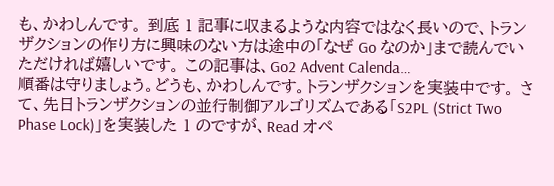も、かわしんです。 到底 1 記事に収まるような内容ではなく長いので、トランザクションの作り方に興味のない方は途中の「なぜ Go なのか」まで読んでいただければ嬉しいです。 この記事は、Go2 Advent Calenda…
順番は守りましょう。どうも、かわしんです。トランザクションを実装中です。 さて、先日トランザクションの並行制御アルゴリズムである「S2PL (Strict Two Phase Lock)」を実装した 1 のですが、Read オペ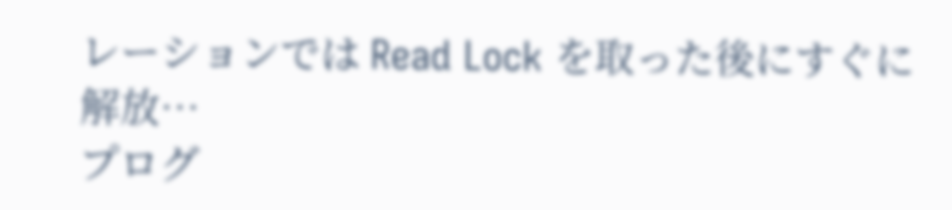レーションでは Read Lock を取った後にすぐに解放…
プログ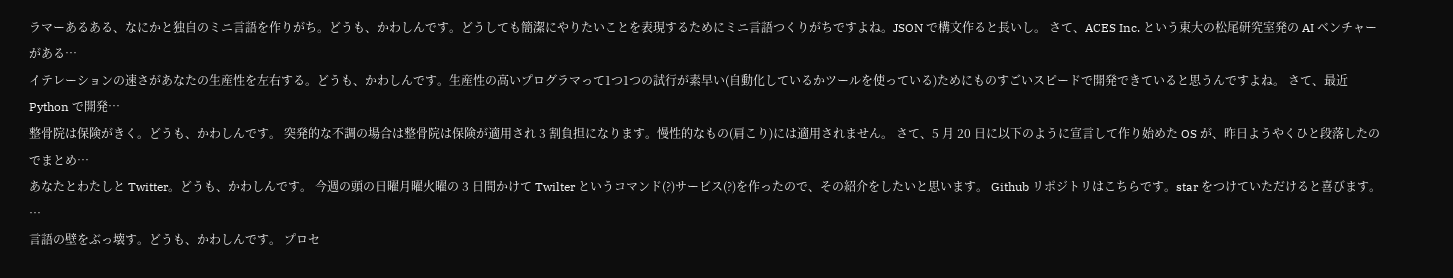ラマーあるある、なにかと独自のミニ言語を作りがち。どうも、かわしんです。どうしても簡潔にやりたいことを表現するためにミニ言語つくりがちですよね。JSON で構文作ると長いし。 さて、ACES Inc. という東大の松尾研究室発の AI ベンチャーがある…
イテレーションの速さがあなたの生産性を左右する。どうも、かわしんです。生産性の高いプログラマって1つ1つの試行が素早い(自動化しているかツールを使っている)ためにものすごいスピードで開発できていると思うんですよね。 さて、最近 Python で開発…
整骨院は保険がきく。どうも、かわしんです。 突発的な不調の場合は整骨院は保険が適用され 3 割負担になります。慢性的なもの(肩こり)には適用されません。 さて、5 月 20 日に以下のように宣言して作り始めた OS が、昨日ようやくひと段落したのでまとめ…
あなたとわたしと Twitter。どうも、かわしんです。 今週の頭の日曜月曜火曜の 3 日間かけて Twilter というコマンド(?)サービス(?)を作ったので、その紹介をしたいと思います。 Github リポジトリはこちらです。star をつけていただけると喜びます。 …
言語の壁をぶっ壊す。どうも、かわしんです。 プロセ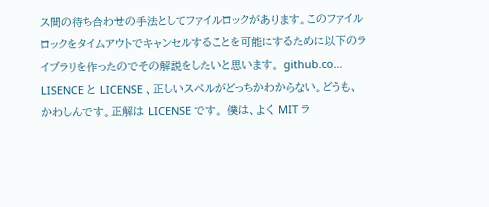ス間の待ち合わせの手法としてファイルロックがあります。このファイルロックをタイムアウトでキャンセルすることを可能にするために以下のライブラリを作ったのでその解説をしたいと思います。 github.co…
LISENCE と LICENSE 、正しいスペルがどっちかわからない。どうも、かわしんです。正解は LICENSE です。 僕は、よく MIT ラ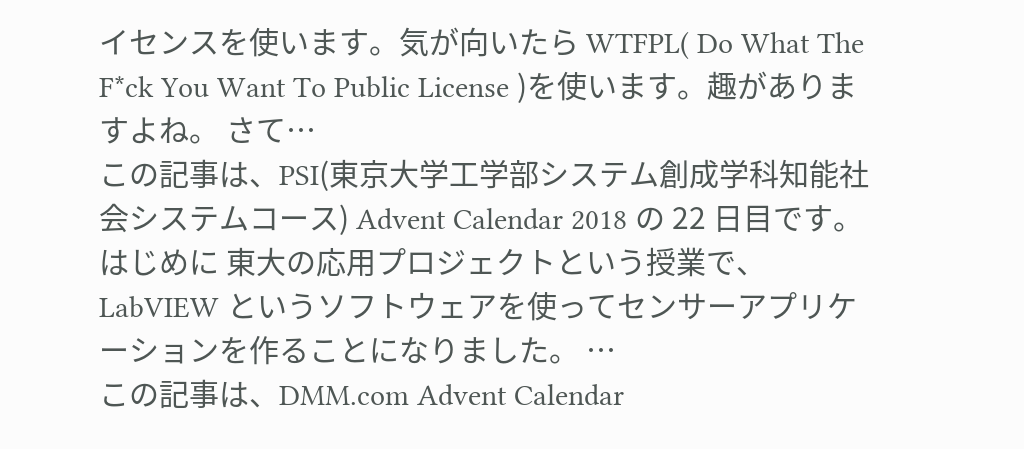イセンスを使います。気が向いたら WTFPL( Do What The F*ck You Want To Public License )を使います。趣がありますよね。 さて…
この記事は、PSI(東京大学工学部システム創成学科知能社会システムコース) Advent Calendar 2018 の 22 日目です。 はじめに 東大の応用プロジェクトという授業で、LabVIEW というソフトウェアを使ってセンサーアプリケーションを作ることになりました。 …
この記事は、DMM.com Advent Calendar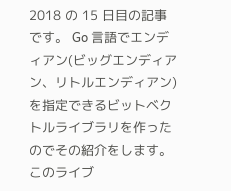2018 の 15 日目の記事です。 Go 言語でエンディアン(ビッグエンディアン、リトルエンディアン)を指定できるビットベクトルライブラリを作ったのでその紹介をします。 このライブ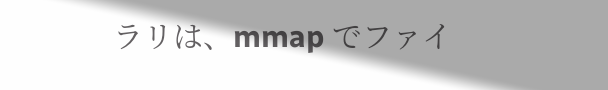ラリは、mmap でファイ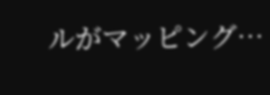ルがマッピング…